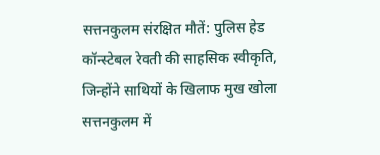सत्तनकुलम संरक्षित मौतें: पुलिस हेड कॉन्स्टेबल रेवती की साहसिक स्वीकृति, जिन्होंने साथियों के खिलाफ मुख खोला
सत्तनकुलम में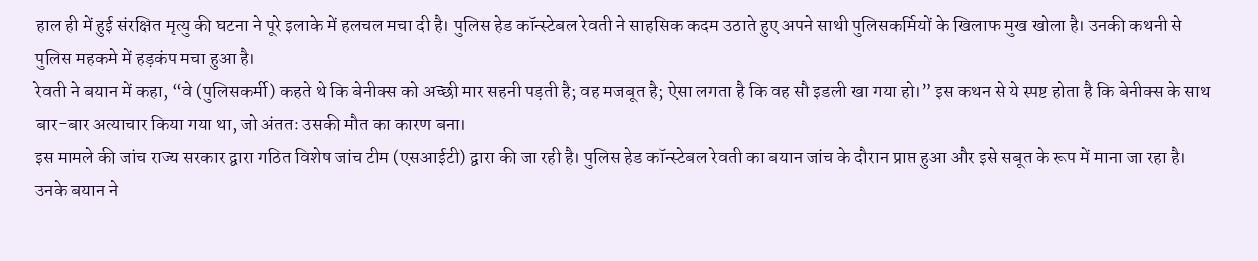हाल ही में हुई संरक्षित मृत्यु की घटना ने पूरे इलाके में हलचल मचा दी है। पुलिस हेड कॉन्स्टेबल रेवती ने साहसिक कदम उठाते हुए अपने साथी पुलिसकर्मियों के खिलाफ मुख खोला है। उनकी कथनी से पुलिस महकमे में हड़कंप मचा हुआ है।
रेवती ने बयान में कहा, “वे (पुलिसकर्मी) कहते थे कि बेनीक्स को अच्छी मार सहनी पड़ती है; वह मजबूत है; ऐसा लगता है कि वह सौ इडली खा गया हो।” इस कथन से ये स्पष्ट होता है कि बेनीक्स के साथ बार-बार अत्याचार किया गया था, जो अंततः उसकी मौत का कारण बना।
इस मामले की जांच राज्य सरकार द्वारा गठित विशेष जांच टीम (एसआईटी) द्वारा की जा रही है। पुलिस हेड कॉन्स्टेबल रेवती का बयान जांच के दौरान प्राप्त हुआ और इसे सबूत के रूप में माना जा रहा है। उनके बयान ने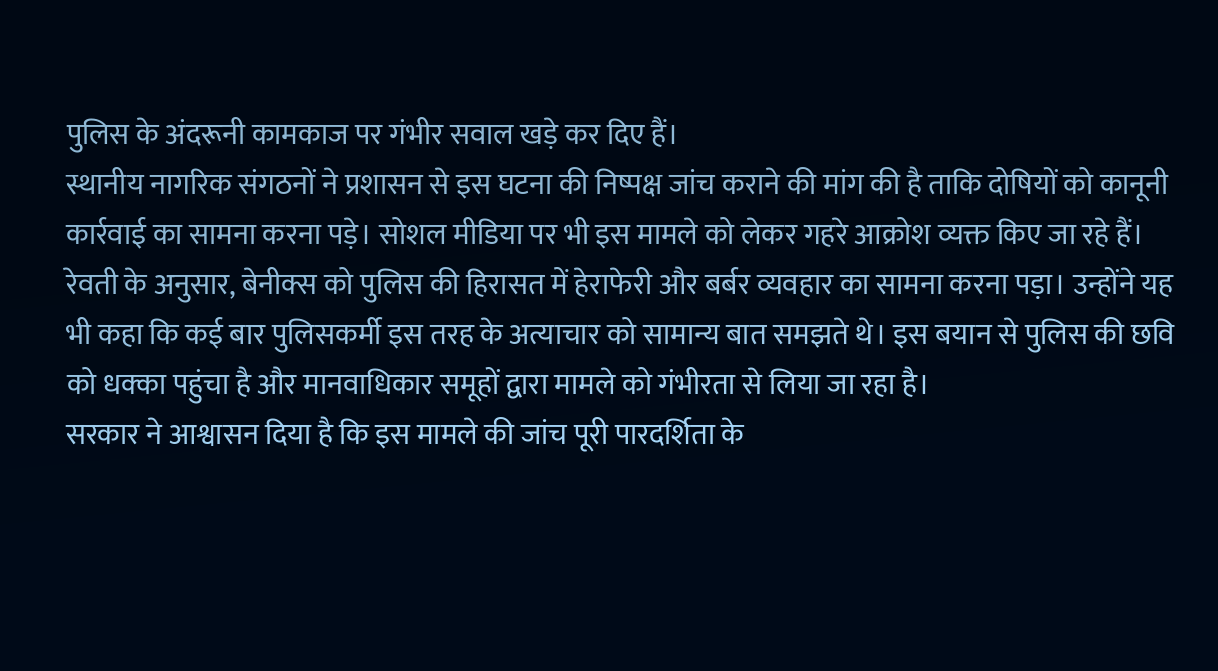पुलिस के अंदरूनी कामकाज पर गंभीर सवाल खड़े कर दिए हैं।
स्थानीय नागरिक संगठनों ने प्रशासन से इस घटना की निष्पक्ष जांच कराने की मांग की है ताकि दोषियों को कानूनी कार्रवाई का सामना करना पड़े। सोशल मीडिया पर भी इस मामले को लेकर गहरे आक्रोश व्यक्त किए जा रहे हैं।
रेवती के अनुसार, बेनीक्स को पुलिस की हिरासत में हेराफेरी और बर्बर व्यवहार का सामना करना पड़ा। उन्होंने यह भी कहा कि कई बार पुलिसकर्मी इस तरह के अत्याचार को सामान्य बात समझते थे। इस बयान से पुलिस की छवि को धक्का पहुंचा है और मानवाधिकार समूहों द्वारा मामले को गंभीरता से लिया जा रहा है।
सरकार ने आश्वासन दिया है कि इस मामले की जांच पूरी पारदर्शिता के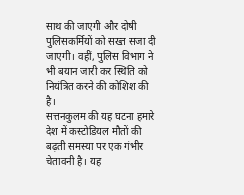साथ की जाएगी और दोषी पुलिसकर्मियों को सख्त सजा दी जाएगी। वहीं, पुलिस विभाग ने भी बयान जारी कर स्थिति को नियंत्रित करने की कोशिश की है।
सत्तनकुलम की यह घटना हमारे देश में कस्टोडियल मौतों की बढ़ती समस्या पर एक गंभीर चेतावनी है। यह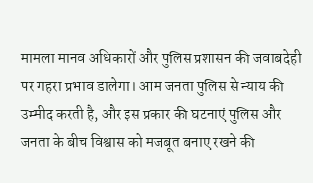मामला मानव अधिकारों और पुलिस प्रशासन की जवाबदेही पर गहरा प्रभाव डालेगा। आम जनता पुलिस से न्याय की उम्मीद करती है, और इस प्रकार की घटनाएं पुलिस और जनता के बीच विश्वास को मजबूत बनाए रखने की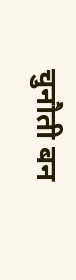चुनौती बन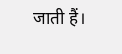जाती हैं।